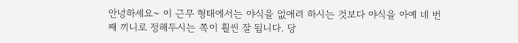안녕하세요~ 이 근무 형태에서는 야식을 없애려 하시는 것보다 야식을 아예 네 번째 끼니로 정해두시는 쪽이 훨씬 잘 됩니다. 당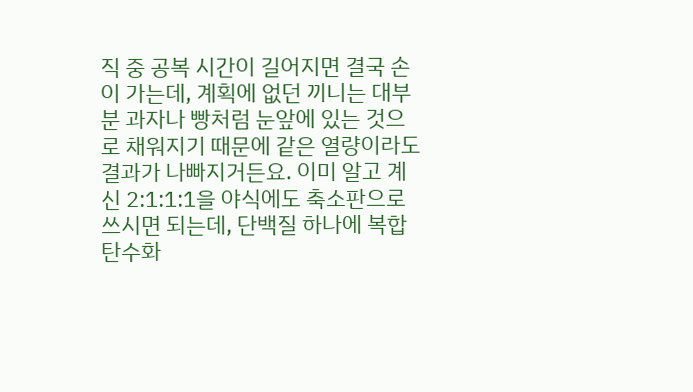직 중 공복 시간이 길어지면 결국 손이 가는데, 계획에 없던 끼니는 대부분 과자나 빵처럼 눈앞에 있는 것으로 채워지기 때문에 같은 열량이라도 결과가 나빠지거든요. 이미 알고 계신 2:1:1:1을 야식에도 축소판으로 쓰시면 되는데, 단백질 하나에 복합 탄수화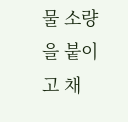물 소량을 붙이고 채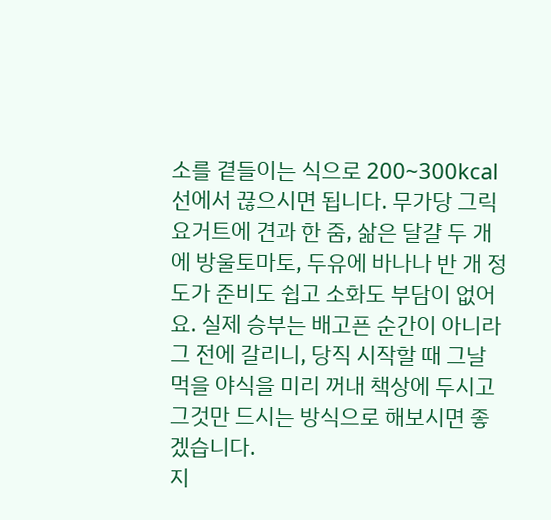소를 곁들이는 식으로 200~300kcal 선에서 끊으시면 됩니다. 무가당 그릭요거트에 견과 한 줌, 삶은 달걀 두 개에 방울토마토, 두유에 바나나 반 개 정도가 준비도 쉽고 소화도 부담이 없어요. 실제 승부는 배고픈 순간이 아니라 그 전에 갈리니, 당직 시작할 때 그날 먹을 야식을 미리 꺼내 책상에 두시고 그것만 드시는 방식으로 해보시면 좋겠습니다.
지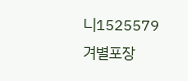니1525579
겨별포장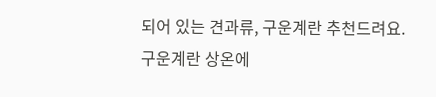되어 있는 견과류, 구운계란 추천드려요.
구운계란 상온에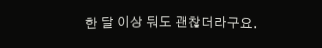한 달 이상 둬도 괜찮더라구요.